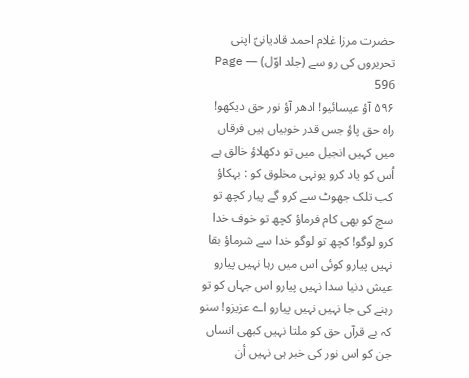حضرت مرزا غلام احمد قادیانیؑ اپنی تحریروں کی رو سے (جلد اوّل) — Page 596
۵۹۶ آؤ عیسائیو! ادھر آؤ نور حق دیکھو! راہ حق پاؤ جس قدر خوبیاں ہیں فرقاں میں کہیں انجیل میں تو دکھلاؤ خالق ہے اُس کو یاد کرو یونہی مخلوق کو : بہکاؤ کب تلک جھوٹ سے کرو گے پیار کچھ تو سچ کو بھی کام فرماؤ کچھ تو خوف خدا کرو لوگو! کچھ تو لوگو خدا سے شرماؤ بقا نہیں پیارو کوئی اس میں رہا نہیں پیارو عیش دنیا سدا نہیں پیارو اس جہاں کو تو رہنے کی جا نہیں نہیں پیارو اے عزیزو! سنو کہ بے قرآں حق کو ملتا نہیں کبھی انساں جن کو اس نور کی خبر ہی نہیں أن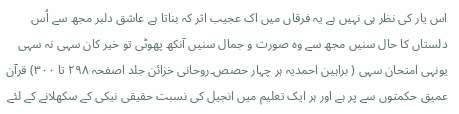اس یار کی نظر ہی نہیں ہے یہ فرقاں میں اک عجیب اثر کہ بناتا ہے عاشق دلبر مجھ سے اُس دلستاں کا حال سنیں مجھ سے وہ صورت و جمال سنیں آنکھ پھوٹی تو خیر کان سہی نہ سہی یونہی امتحان سہی ( براہین احمدیہ ہر چہار حصص۔روحانی خزائن جلد اصفحہ ۲۹۸ تا ۳۰۰) قرآن عمیق حکمتوں سے پر ہے اور ہر ایک تعلیم میں انجیل کی نسبت حقیقی نیکی کے سکھلانے کے لئے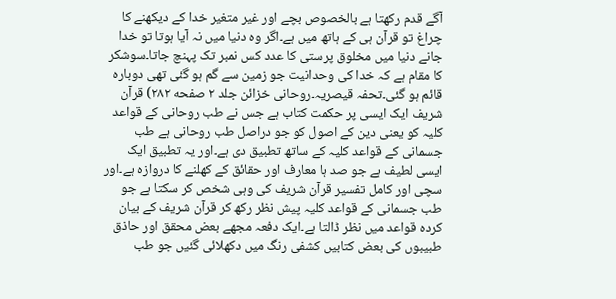آگے قدم رکھتا ہے بالخصوص بچے اور غیر متغیر خدا کے دیکھنے کا چراغ تو قرآن ہی کے ہاتھ میں ہے۔اگر وہ دنیا میں نہ آیا ہوتا تو خدا جانے دنیا میں مخلوق پرستی کا عدد کس نمبر تک پہنچ جاتا۔سوشکر کا مقام ہے کہ خدا کی وحدانیت جو زمین سے گم ہو گئی تھی دوبارہ قائم ہو گئی۔تحفہ قیصریہ۔روحانی خزائن جلد ۲ صفحه ۲۸۲) قرآن شریف ایک ایسی پر حکمت کتاب ہے جس نے طب روحانی کے قواعد کلیہ کو یعنی دین کے اصول کو جو دراصل طب روحانی ہے طب جسمانی کے قواعد کلیہ کے ساتھ تطبیق دی ہے۔اور یہ تطبیق ایک ایسی لطیف ہے جو صد ہا معارف اور حقائق کے کھلنے کا دروازہ ہے۔اور سچی اور کامل تفسیر قرآن شریف کی وہی شخص کر سکتا ہے جو طب جسمانی کے قواعد کلیہ پیش نظر رکھ کر قرآن شریف کے بیان کردہ قواعد میں نظر ڈالتا ہے۔ایک دفعہ مجھے بعض محقق اور حاذق طبیبوں کی بعض کتابیں کشفی رنگ میں دکھلائی گئیں جو طب